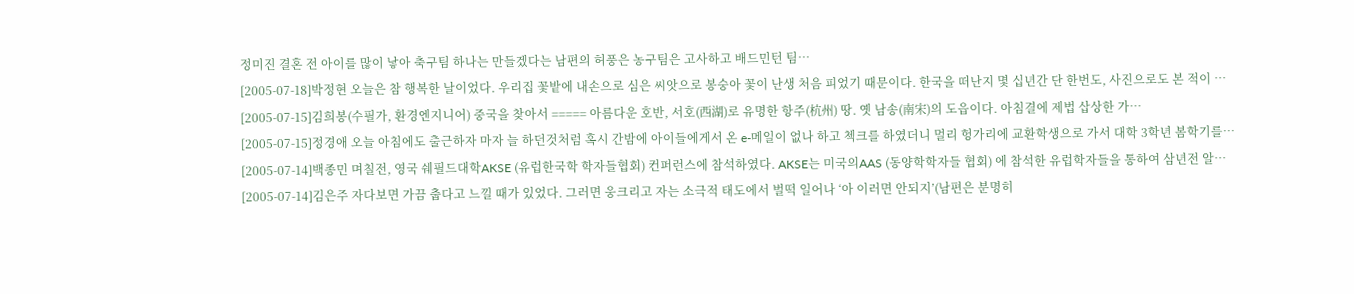정미진 결혼 전 아이를 많이 낳아 축구팀 하나는 만들겠다는 남편의 허풍은 농구팀은 고사하고 배드민턴 팀…
[2005-07-18]박정현 오늘은 참 행복한 날이었다. 우리집 꽃밭에 내손으로 심은 씨앗으로 봉숭아 꽃이 난생 처음 피었기 때문이다. 한국을 떠난지 몇 십년간 단 한번도, 사진으로도 본 적이 …
[2005-07-15]김희봉(수필가, 환경엔지니어) 중국을 찾아서 ===== 아름다운 호반, 서호(西湖)로 유명한 항주(杭州) 땅. 옛 남송(南宋)의 도읍이다. 아침결에 제법 삽상한 가…
[2005-07-15]정경애 오늘 아침에도 출근하자 마자 늘 하던것처럼 혹시 간밤에 아이들에게서 온 e-메일이 없나 하고 첵크를 하였더니 멀리 헝가리에 교환학생으로 가서 대학 3학년 봄학기를…
[2005-07-14]백종민 며칠전, 영국 쉐필드대학AKSE (유럽한국학 학자들협회) 컨퍼런스에 참석하였다. AKSE는 미국의AAS (동양학학자들 협회) 에 참석한 유럽학자들을 통하여 삼년전 알…
[2005-07-14]김은주 자다보면 가끔 춥다고 느낄 때가 있었다. 그러면 웅크리고 자는 소극적 태도에서 벌떡 일어나 ‘아 이러면 안되지’(남편은 분명히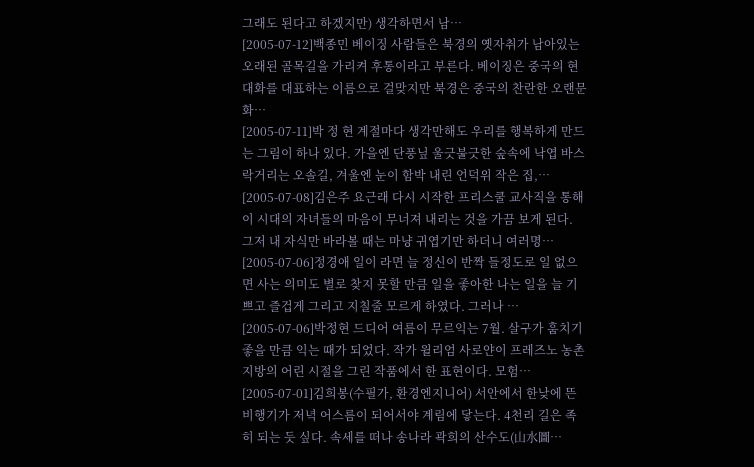그래도 된다고 하겠지만) 생각하면서 남…
[2005-07-12]백종민 베이징 사람들은 북경의 옛자취가 남아있는 오래된 골목길을 가리켜 후통이라고 부른다. 베이징은 중국의 현대화를 대표하는 이름으로 걸맞지만 북경은 중국의 찬란한 오랜문화…
[2005-07-11]박 정 현 계절마다 생각만해도 우리를 행복하게 만드는 그림이 하나 있다. 가을엔 단풍닢 울긋불긋한 숲속에 낙엽 바스락거리는 오솔길, 겨울엔 눈이 함박 내린 언덕위 작은 집,…
[2005-07-08]김은주 요근래 다시 시작한 프리스쿨 교사직을 통해 이 시대의 자녀들의 마음이 무너져 내리는 것을 가끔 보게 된다. 그저 내 자식만 바라볼 때는 마냥 귀엽기만 하더니 여러명…
[2005-07-06]정경애 일이 라면 늘 정신이 반짝 들정도로 일 없으면 사는 의미도 별로 찾지 못할 만큼 일을 좋아한 나는 일을 늘 기쁘고 즐겁게 그리고 지칠줄 모르게 하였다. 그러나 …
[2005-07-06]박정현 드디어 여름이 무르익는 7월. 살구가 훔치기 좋을 만큼 익는 때가 되었다. 작가 윌리엄 사로얀이 프레즈노 농촌 지방의 어린 시절을 그린 작품에서 한 표현이다. 모험…
[2005-07-01]김희봉(수필가, 환경엔지니어) 서안에서 한낮에 뜬 비행기가 저녁 어스름이 되어서야 계림에 닿는다. 4천리 길은 족히 되는 듯 싶다. 속세를 떠나 송나라 곽희의 산수도(山水圖…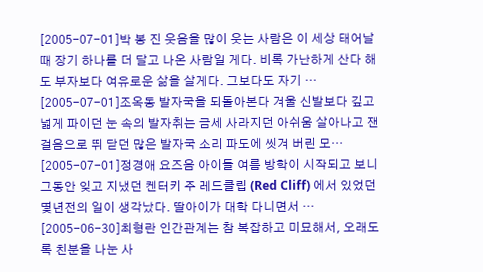[2005-07-01]박 봉 진 웃음을 많이 웃는 사람은 이 세상 태어날 때 장기 하나를 더 달고 나온 사람일 게다. 비록 가난하게 산다 해도 부자보다 여유로운 삶을 살게다. 그보다도 자기 …
[2005-07-01]조옥동 발자국을 되돌아본다 겨울 신발보다 깊고 넓게 파이던 눈 속의 발자취는 금세 사라지던 아쉬움 살아나고 잰걸음으로 뛰 닫던 많은 발자국 소리 파도에 씻겨 버린 모…
[2005-07-01]정경애 요즈음 아이들 여름 방학이 시작되고 보니 그동안 잊고 지냈던 켄터키 주 레드클립 (Red Cliff) 에서 있었던 몇년전의 일이 생각났다. 딸아이가 대학 다니면서 …
[2005-06-30]최형란 인간관계는 참 복잡하고 미묘해서, 오래도록 친분을 나눈 사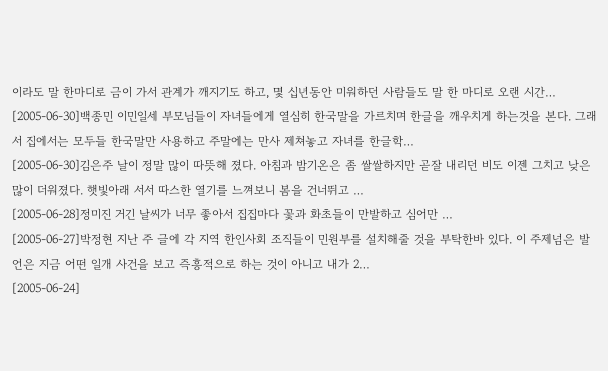이라도 말 한마디로 금이 가서 관계가 깨지기도 하고, 몇 십년동안 미워하던 사람들도 말 한 마디로 오랜 시간…
[2005-06-30]백종민 이민일세 부모님들이 자녀들에게 열심히 한국말을 가르치며 한글을 깨우치게 하는것을 본다. 그래서 집에서는 모두들 한국말만 사용하고 주말에는 만사 제쳐놓고 자녀를 한글학…
[2005-06-30]김은주 날이 정말 많이 따뜻해 졌다. 아침과 밤기온은 좀 쌀쌀하지만 곧잘 내리던 비도 이젠 그치고 낮은 많이 더워졌다. 햇빛아래 서서 따스한 열기를 느껴보니 봄을 건너뛰고 …
[2005-06-28]정미진 거긴 날씨가 너무 좋아서 집집마다 꽃과 화초들이 만발하고 심어만 …
[2005-06-27]박정현 지난 주 글에 각 지역 한인사회 조직들이 민원부를 설치해줄 것을 부탁한바 있다. 이 주제넘은 발언은 지금 어떤 일개 사건을 보고 즉흥적으로 하는 것이 아니고 내가 2…
[2005-06-24]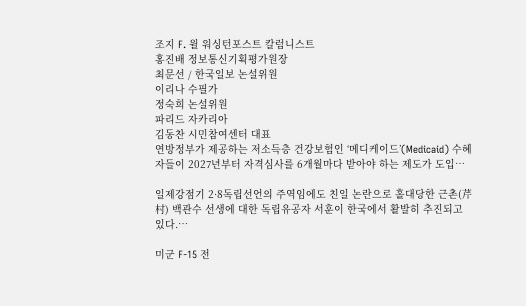조지 F. 윌 워싱턴포스트 칼럼니스트
홍진배 정보통신기획평가원장
최문선 / 한국일보 논설위원
이리나 수필가
정숙희 논설위원
파리드 자카리아
김동찬 시민참여센터 대표
연방정부가 제공하는 저소득층 건강보험인 ‘메디케이드’(Medicaid) 수혜자들이 2027년부터 자격심사를 6개월마다 받아야 하는 제도가 도입…

일제강점기 2·8독립선언의 주역임에도 친일 논란으로 홀대당한 근촌(芹村) 백관수 선생에 대한 독립유공자 서훈이 한국에서 활발히 추진되고 있다.…

미군 F-15 전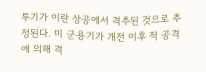투기가 이란 상공에서 격추된 것으로 추정된다. 미 군용기가 개전 이후 적 공격에 의해 격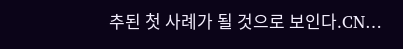추된 첫 사례가 될 것으로 보인다.CN…